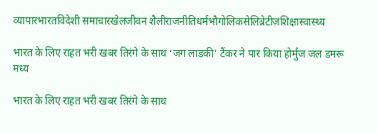व्यापारभारतविदेशी समाचारखेलजीवन शैलीराजनीतिधर्मभौगोलिकसेलिब्रेटीज़शिक्षास्वास्थ्य

भारत के लिए राहत भरी खबर तिरंगे के साथ ‘जग लाडकी’ टैंकर ने पार किया होर्मुज जल डमरू मध्य

भारत के लिए राहत भरी खबर तिरंगे के साथ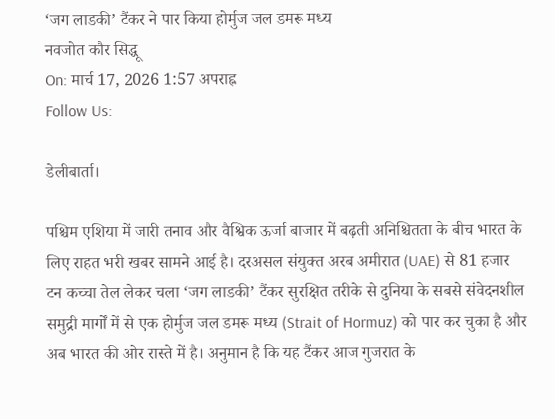‘जग लाडकी’ टैंकर ने पार किया होर्मुज जल डमरू मध्य
नवजोत कौर सिद्धू
On: मार्च 17, 2026 1:57 अपराह्न
Follow Us:

डेलीबार्ता।

पश्चिम एशिया में जारी तनाव और वैश्विक ऊर्जा बाजार में बढ़ती अनिश्चितता के बीच भारत के लिए राहत भरी खबर सामने आई है। दरअसल संयुक्त अरब अमीरात (UAE) से 81 हजार टन कच्चा तेल लेकर चला ‘जग लाडकी’ टैंकर सुरक्षित तरीके से दुनिया के सबसे संवेदनशील समुद्री मार्गों में से एक होर्मुज जल डमरू मध्य (Strait of Hormuz) को पार कर चुका है और अब भारत की ओर रास्ते में है। अनुमान है कि यह टैंकर आज गुजरात के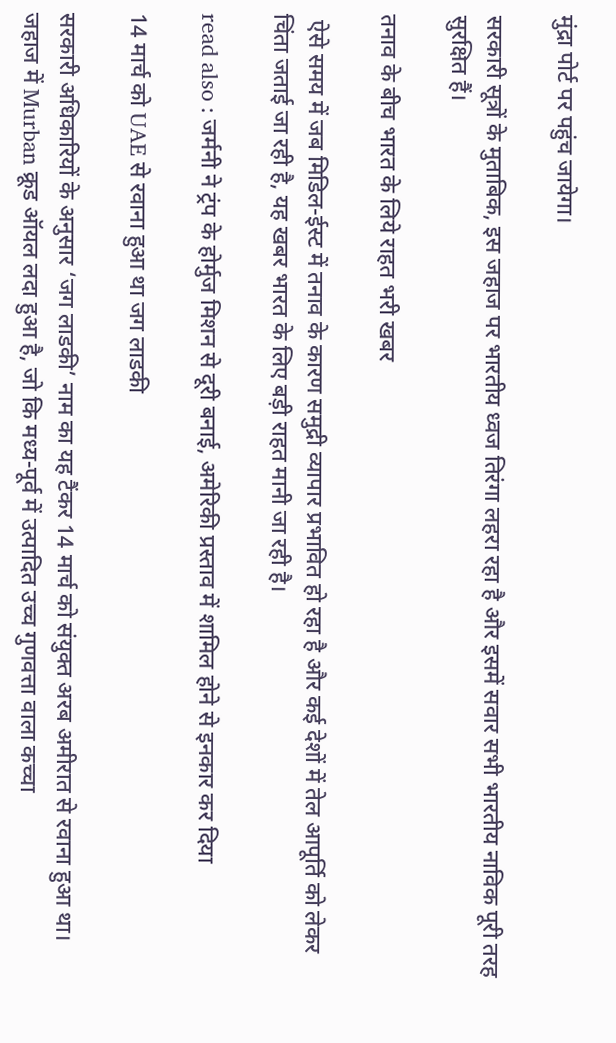मुंद्रा पोर्ट पर पहुंच जायेगा।

सरकारी सूत्रों के मुताबिक, इस जहाज पर भारतीय ध्वज तिरंगा लहरा रहा है और इसमें सवार सभी भारतीय नाविक पूरी तरह सुरक्षित हैं।

तनाव के बीच भारत के लिये राहत भरी खबर

 ऐसे समय में जब मिडिल-ईस्ट में तनाव के कारण समुद्री व्यापार प्रभावित हो रहा है और कई देशों में तेल आपूर्ति को लेकर चिंता जताई जा रही है, यह खबर भारत के लिए बड़ी राहत मानी जा रही है।

read also : जर्मनी ने ट्रंप के होर्मुज मिशन से दूरी बनाई, अमेरिकी प्रस्ताव में शामिल होने से इनकार कर दिया

14 मार्च को UAE से रवाना हुआ था जग लाडकी

सरकारी अधिकारियों के अनुसार ‘जग लाडकी’ नाम का यह टैंकर 14 मार्च को संयुक्त अरब अमीरात से रवाना हुआ था। जहाज में Murban क्रूड ऑयल लदा हुआ है, जो कि मध्य-पूर्व में उत्पादित उच्च गुणवत्ता वाला कच्चा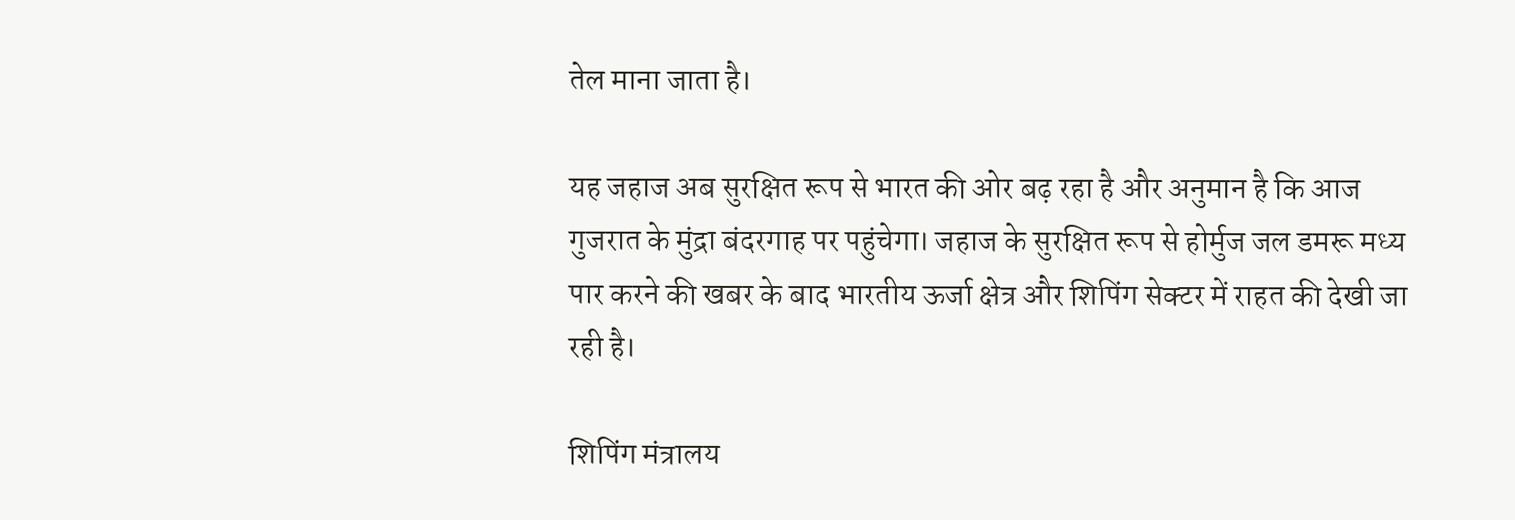तेल माना जाता है।

यह जहाज अब सुरक्षित रूप से भारत की ओर बढ़ रहा है और अनुमान है कि आज गुजरात के मुंद्रा बंदरगाह पर पहुंचेगा। जहाज के सुरक्षित रूप से होर्मुज जल डमरू मध्य पार करने की खबर के बाद भारतीय ऊर्जा क्षेत्र और शिपिंग सेक्टर में राहत की देखी जा रही है।

शिपिंग मंत्रालय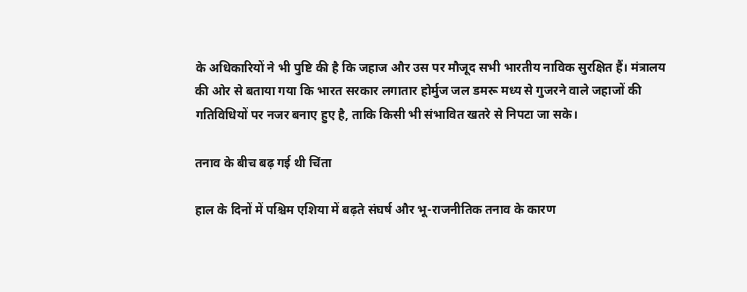के अधिकारियों ने भी पुष्टि की है कि जहाज और उस पर मौजूद सभी भारतीय नाविक सुरक्षित हैं। मंत्रालय की ओर से बताया गया कि भारत सरकार लगातार होर्मुज जल डमरू मध्य से गुजरने वाले जहाजों की गतिविधियों पर नजर बनाए हुए है, ताकि किसी भी संभावित खतरे से निपटा जा सके।

तनाव के बीच बढ़ गई थी चिंता

हाल के दिनों में पश्चिम एशिया में बढ़ते संघर्ष और भू-राजनीतिक तनाव के कारण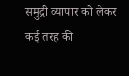समुद्री व्यापार को लेकर कई तरह की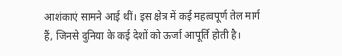आशंकाएं सामने आई थीं। इस क्षेत्र में कई महत्वपूर्ण तेल मार्ग हैं, जिनसे दुनिया के कई देशों को ऊर्जा आपूर्ति होती है।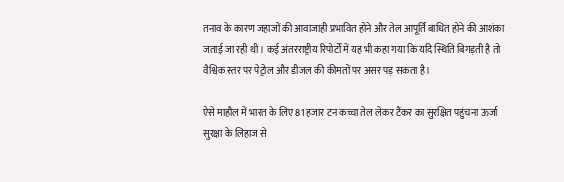तनाव के कारण जहाजों की आवाजाही प्रभावित होने और तेल आपूर्ति बाधित होने की आशंका जताई जा रही थी। कई अंतरराष्ट्रीय रिपोर्टों में यह भी कहा गया कि यदि स्थिति बिगड़ती है तो वैश्विक स्तर पर पेट्रोल और डीजल की कीमतों पर असर पड़ सकता है।

ऐसे माहौल में भारत के लिए 81 हजार टन कच्चा तेल लेकर टैंकर का सुरक्षित पहुंचना ऊर्जा सुरक्षा के लिहाज से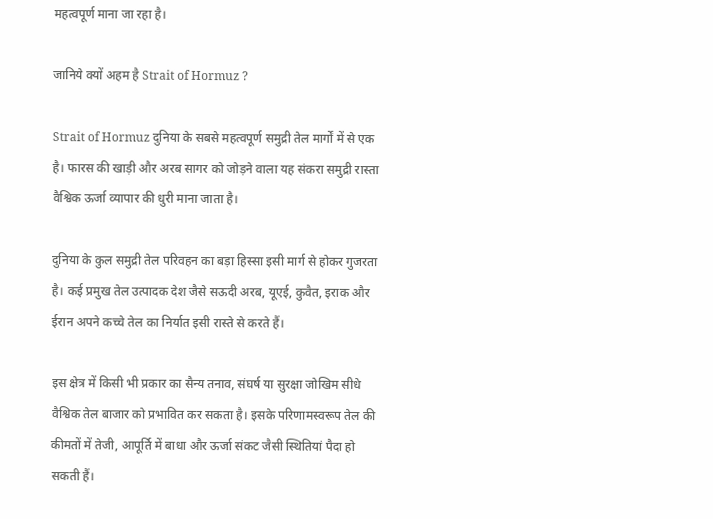महत्वपूर्ण माना जा रहा है।

जानिये क्यों अहम है Strait of Hormuz ?

Strait of Hormuz दुनिया के सबसे महत्वपूर्ण समुद्री तेल मार्गों में से एक है। फारस की खाड़ी और अरब सागर को जोड़ने वाला यह संकरा समुद्री रास्ता वैश्विक ऊर्जा व्यापार की धुरी माना जाता है।

दुनिया के कुल समुद्री तेल परिवहन का बड़ा हिस्सा इसी मार्ग से होकर गुजरता है। कई प्रमुख तेल उत्पादक देश जैसे सऊदी अरब, यूएई, कुवैत, इराक और ईरान अपने कच्चे तेल का निर्यात इसी रास्ते से करते हैं।

इस क्षेत्र में किसी भी प्रकार का सैन्य तनाव, संघर्ष या सुरक्षा जोखिम सीधे वैश्विक तेल बाजार को प्रभावित कर सकता है। इसके परिणामस्वरूप तेल की कीमतों में तेजी, आपूर्ति में बाधा और ऊर्जा संकट जैसी स्थितियां पैदा हो सकती हैं।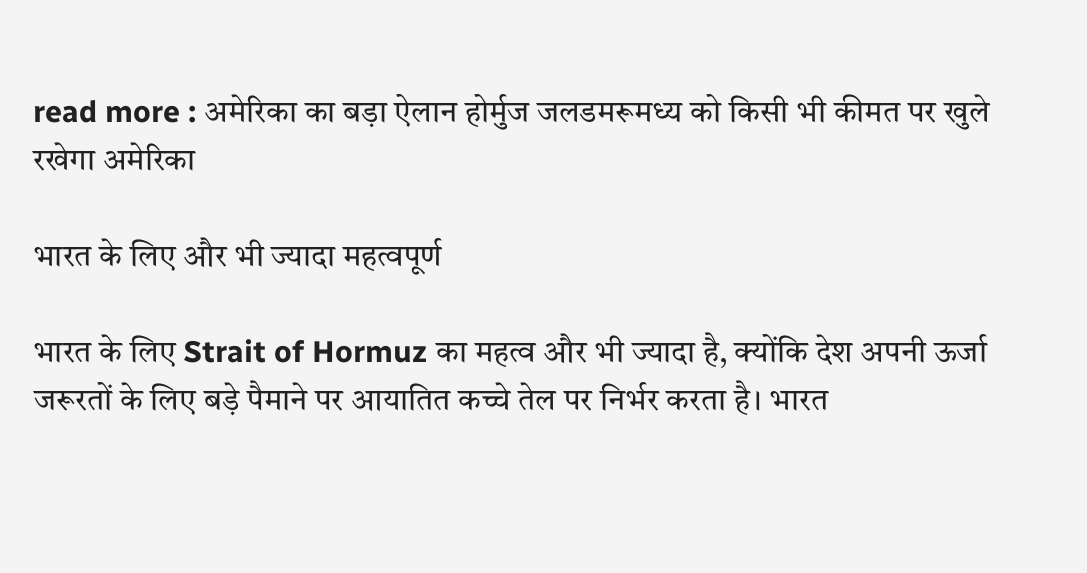read more : अमेरिका का बड़ा ऐलान होर्मुज जलडमरूमध्य को किसी भी कीमत पर खुले रखेगा अमेरिका

भारत के लिए और भी ज्यादा महत्वपूर्ण

भारत के लिए Strait of Hormuz का महत्व और भी ज्यादा है, क्योंकि देश अपनी ऊर्जा जरूरतों के लिए बड़े पैमाने पर आयातित कच्चे तेल पर निर्भर करता है। भारत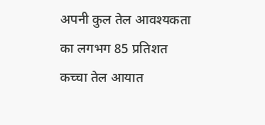अपनी कुल तेल आवश्यकता का लगभग 85 प्रतिशत कच्चा तेल आयात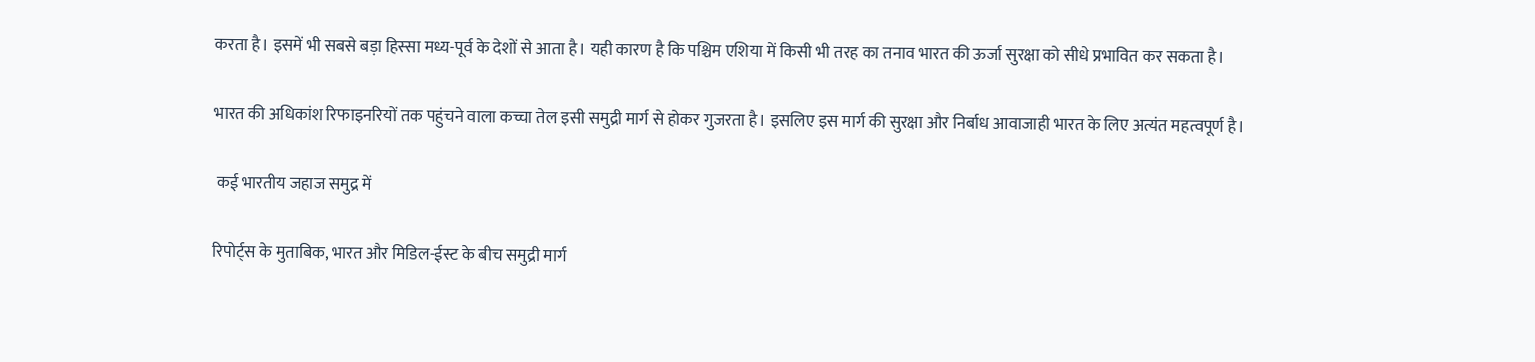करता है। इसमें भी सबसे बड़ा हिस्सा मध्य-पूर्व के देशों से आता है। यही कारण है कि पश्चिम एशिया में किसी भी तरह का तनाव भारत की ऊर्जा सुरक्षा को सीधे प्रभावित कर सकता है।

भारत की अधिकांश रिफाइनरियों तक पहुंचने वाला कच्चा तेल इसी समुद्री मार्ग से होकर गुजरता है। इसलिए इस मार्ग की सुरक्षा और निर्बाध आवाजाही भारत के लिए अत्यंत महत्वपूर्ण है।

 कई भारतीय जहाज समुद्र में

रिपोर्ट्स के मुताबिक, भारत और मिडिल-ईस्ट के बीच समुद्री मार्ग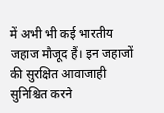में अभी भी कई भारतीय जहाज मौजूद हैं। इन जहाजों की सुरक्षित आवाजाही सुनिश्चित करने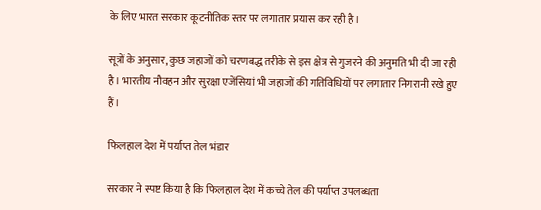के लिए भारत सरकार कूटनीतिक स्तर पर लगातार प्रयास कर रही है।

सूत्रों के अनुसार, कुछ जहाजों को चरणबद्ध तरीके से इस क्षेत्र से गुजरने की अनुमति भी दी जा रही है। भारतीय नौवहन और सुरक्षा एजेंसियां भी जहाजों की गतिविधियों पर लगातार निगरानी रखे हुए हैं।

फिलहाल देश में पर्याप्त तेल भंडार

सरकार ने स्पष्ट किया है कि फिलहाल देश में कच्चे तेल की पर्याप्त उपलब्धता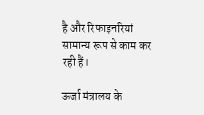है और रिफाइनरियां सामान्य रूप से काम कर रही हैं।

ऊर्जा मंत्रालय के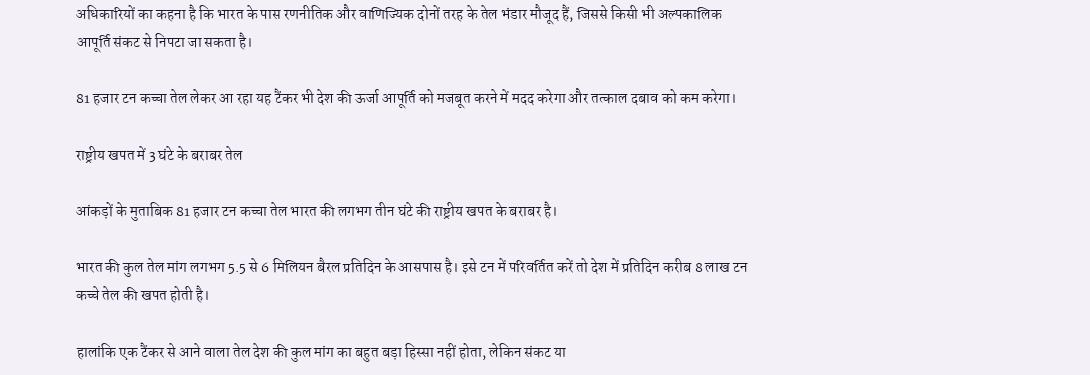अधिकारियों का कहना है कि भारत के पास रणनीतिक और वाणिज्यिक दोनों तरह के तेल भंडार मौजूद हैं, जिससे किसी भी अल्पकालिक आपूर्ति संकट से निपटा जा सकता है।

81 हजार टन कच्चा तेल लेकर आ रहा यह टैंकर भी देश की ऊर्जा आपूर्ति को मजबूत करने में मदद करेगा और तत्काल दबाव को कम करेगा।

राष्ट्रीय खपत में 3 घंटे के बराबर तेल

आंकड़ों के मुताबिक 81 हजार टन कच्चा तेल भारत की लगभग तीन घंटे की राष्ट्रीय खपत के बराबर है।

भारत की कुल तेल मांग लगभग 5.5 से 6 मिलियन बैरल प्रतिदिन के आसपास है। इसे टन में परिवर्तित करें तो देश में प्रतिदिन करीब 8 लाख टन कच्चे तेल की खपत होती है।

हालांकि एक टैंकर से आने वाला तेल देश की कुल मांग का बहुत बड़ा हिस्सा नहीं होता, लेकिन संकट या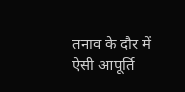तनाव के दौर में ऐसी आपूर्ति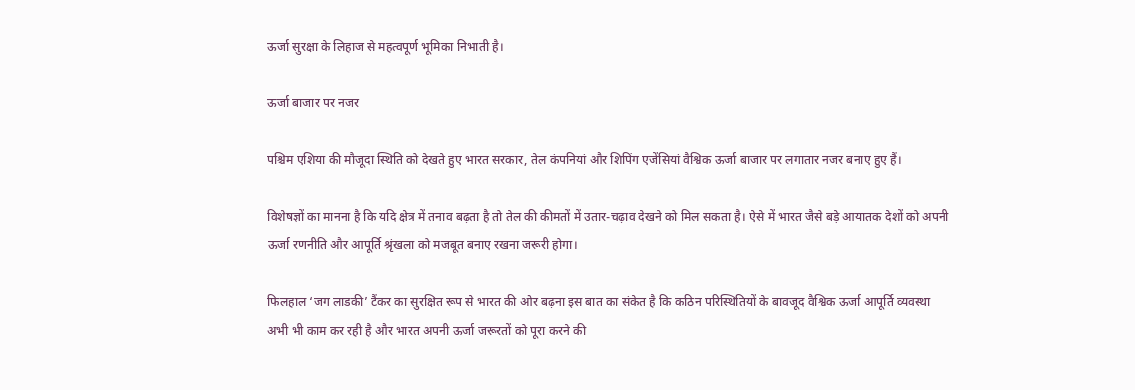ऊर्जा सुरक्षा के लिहाज से महत्वपूर्ण भूमिका निभाती है।

ऊर्जा बाजार पर नजर

पश्चिम एशिया की मौजूदा स्थिति को देखते हुए भारत सरकार, तेल कंपनियां और शिपिंग एजेंसियां वैश्विक ऊर्जा बाजार पर लगातार नजर बनाए हुए हैं।

विशेषज्ञों का मानना है कि यदि क्षेत्र में तनाव बढ़ता है तो तेल की कीमतों में उतार-चढ़ाव देखने को मिल सकता है। ऐसे में भारत जैसे बड़े आयातक देशों को अपनी ऊर्जा रणनीति और आपूर्ति श्रृंखला को मजबूत बनाए रखना जरूरी होगा।

फिलहाल ‘जग लाडकी’ टैंकर का सुरक्षित रूप से भारत की ओर बढ़ना इस बात का संकेत है कि कठिन परिस्थितियों के बावजूद वैश्विक ऊर्जा आपूर्ति व्यवस्था अभी भी काम कर रही है और भारत अपनी ऊर्जा जरूरतों को पूरा करने की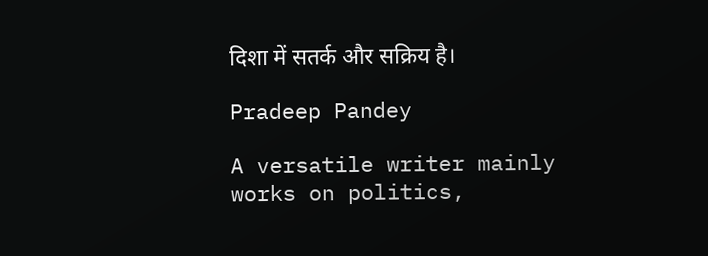दिशा में सतर्क और सक्रिय है।

Pradeep Pandey

A versatile writer mainly works on politics,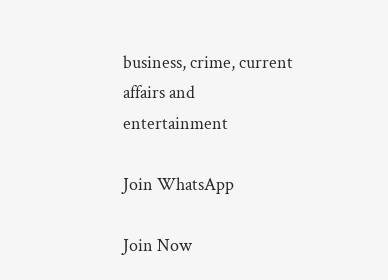business, crime, current affairs and entertainment

Join WhatsApp

Join Now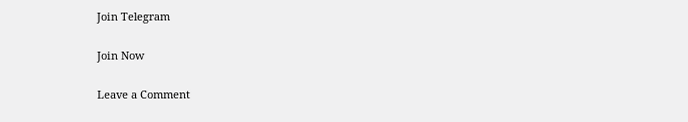Join Telegram

Join Now

Leave a Comment